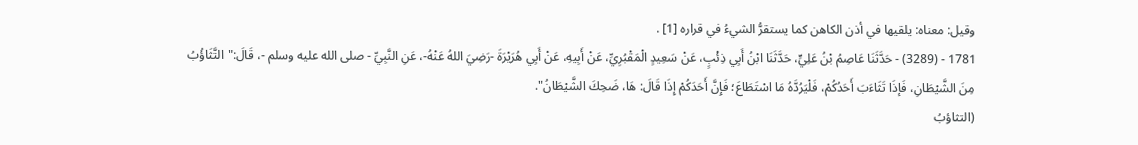وقيل: معناه: يلقيها في أذن الكاهن كما يستقرُّ الشيءُ في قراره [1] .
1781 - (3289) - حَدَّثَنَا عَاصِمُ بْنُ عَلِيٍّ، حَدَّثَنَا ابْنُ أَبِي ذِئْبٍ، عَنْ سَعِيدٍ الْمَقْبُرِيِّ، عَنْ أَبِيهِ، عَنْ أَبِي هُرَيْرَةَ -رَضِيَ اللهُ عَنْهُ-، عَنِ النَّبِيِّ - صلى الله عليه وسلم -، قَالَ:"التَّثَاؤُبُ مِنَ الشَّيْطَانِ، فَإذَا تَثَاءَبَ أَحَدُكُمْ، فَلْيَرُدَّهُ مَا اسْتَطَاعَ؛ فَإِنَّ أَحَدَكُمْ إِذَا قَالَ: هَا، ضَحِكَ الشَّيْطَانُ".
(التثاؤبُ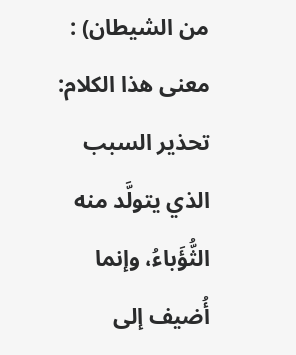من الشيطان) : معنى هذا الكلام: تحذير السبب الذي يتولَّد منه الثُّؤَباءُ، وإنما أُضيف إلى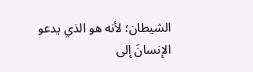الشيطان؛ لأنه هو الذي يدعو الإنسانَ إلى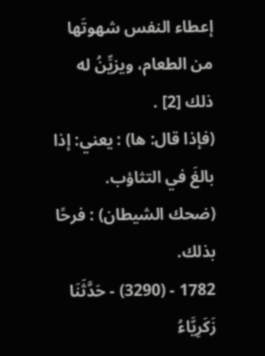إعطاء النفس شهوتَها من الطعام، ويزيِّنُ له ذلك [2] .
(فإذا قال: ها) : يعني: إذا بالغَ في التثاؤب.
(ضحك الشيطان) : فرحًا بذلك.
1782 - (3290) - حَدَّثَنَا زَكَرِيَّاءُ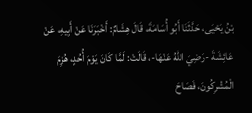بْنُ يَحْيَى، حَدَّثَنَا أَبُو أُسَامَةَ، قَالَ هِشَامٌ: أَخْبَرَنَا عَنْ أَبِيهِ، عَنْ عَائِشَةَ -رَضِيَ اللهُ عَنْهَا-، قَالَتْ: لَمَّا كَانَ يَوْمَ أُحُدٍ، هُزِمَ الْمُشْرِكُونَ، فَصَاحَ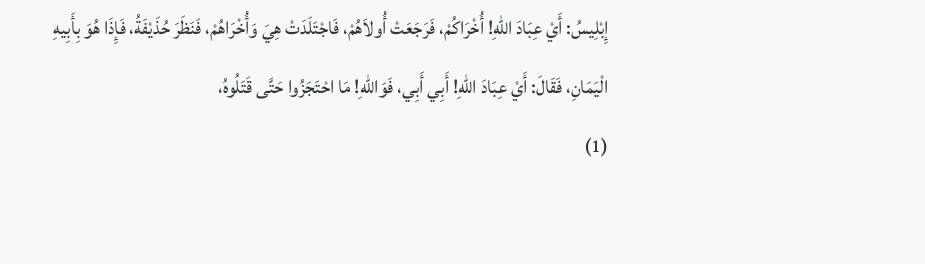إِبْلِيسُ: أَيْ عِبَادَ اللهِ! أُخْرَاكُمْ، فَرَجَعَتْ أُولاَهُمْ، فَاجْتَلَدَتْ هِيَ وَأُخْرَاهُمْ، فَنَظَرَ حُذَيْفَةُ، فَإِذَا هُوَ بِأَبِيهِ الْيَمَانِ، فَقَالَ: أَيْ عِبَادَ اللهِ! أَبِي أَبِي، فَوَاللهِ! مَا احْتَجَزُوا حَتَّى قَتَلُوهُ،
(1)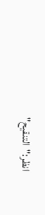انظر:"التنقيح"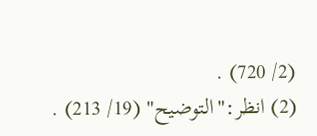(2/ 720) .
(2) انظر:"التوضيح" (19/ 213) .